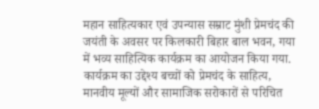महान साहित्यकार एवं उपन्यास सम्राट मुंशी प्रेमचंद की जयंती के अवसर पर किलकारी बिहार बाल भवन, गया में भव्य साहित्यिक कार्यक्रम का आयोजन किया गया. कार्यक्रम का उद्देश्य बच्चों को प्रेमचंद के साहित्य, मानवीय मूल्यों और सामाजिक सरोकारों से परिचित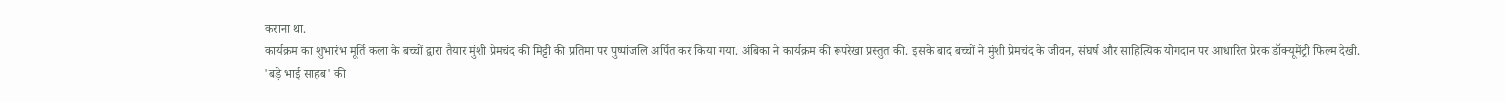कराना था.
कार्यक्रम का शुभारंभ मूर्ति कला के बच्चों द्वारा तैयार मुंशी प्रेमचंद की मिट्टी की प्रतिमा पर पुष्पांजलि अर्पित कर किया गया. अंबिका ने कार्यक्रम की रूपरेखा प्रस्तुत की. इसके बाद बच्चों ने मुंशी प्रेमचंद के जीवन, संघर्ष और साहित्यिक योगदान पर आधारित प्रेरक डॉक्यूमेंट्री फिल्म देखी.
'बड़े भाई साहब' की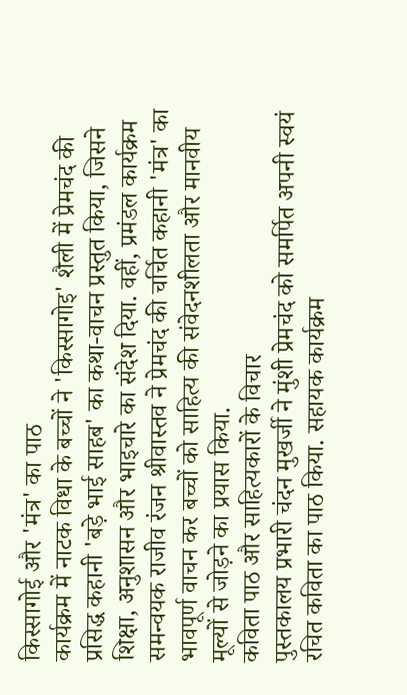किस्सागोई और 'मंत्र' का पाठ
कार्यक्रम में नाटक विधा के बच्चों ने 'किस्सागोइ' शैली में प्रेमचंद की प्रसिद्ध कहानी 'बड़े भाई साहब' का कथा-वाचन प्रस्तुत किया, जिसने शिक्षा, अनुशासन और भाइचारे का संदेश दिया. वहीं, प्रमंडल कार्यक्रम समन्वयक राजीव रंजन श्रीवास्तव ने प्रेमचंद की चर्चित कहानी 'मंत्र' का भावपूर्ण वाचन कर बच्चों को साहित्य की संवेदनशीलता और मानवीय मूल्यों से जोड़ने का प्रयास किया.
कविता पाठ और साहित्यकारों के विचार
पुस्तकालय प्रभारी चंदन मुखर्जी ने मुंशी प्रेमचंद को समर्पित अपनी स्वयं रचित कविता का पाठ किया. सहायक कार्यक्रम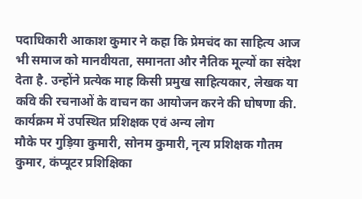पदाधिकारी आकाश कुमार ने कहा कि प्रेमचंद का साहित्य आज भी समाज को मानवीयता, समानता और नैतिक मूल्यों का संदेश देता है. उन्होंने प्रत्येक माह किसी प्रमुख साहित्यकार, लेखक या कवि की रचनाओं के वाचन का आयोजन करने की घोषणा की.
कार्यक्रम में उपस्थित प्रशिक्षक एवं अन्य लोग
मौके पर गुड़िया कुमारी, सोनम कुमारी, नृत्य प्रशिक्षक गौतम कुमार, कंप्यूटर प्रशिक्षिका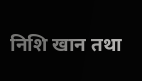निशि खान तथा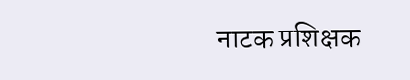नाटक प्रशिक्षक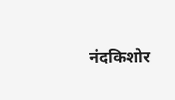नंदकिशोर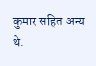कुमार सहित अन्य थे.